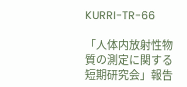KURRI-TR-66

「人体内放射性物質の測定に関する短期研究会」報告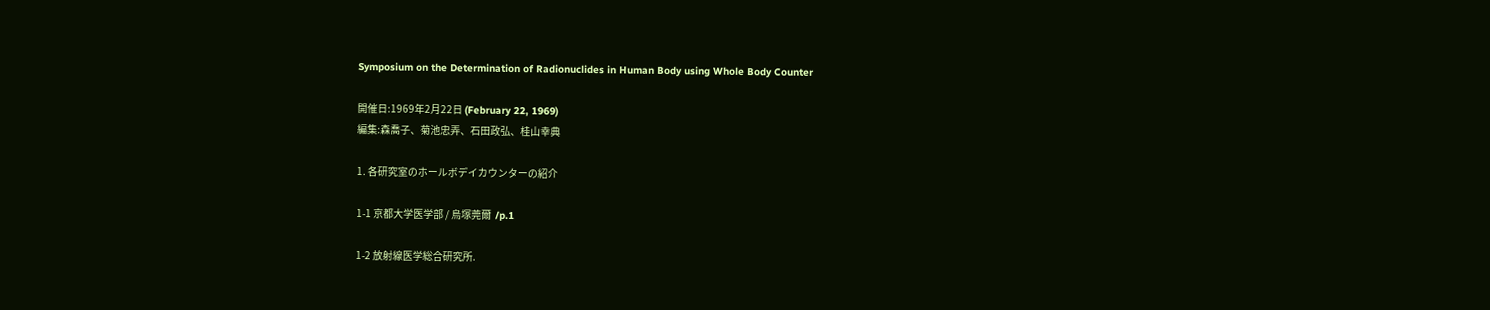Symposium on the Determination of Radionuclides in Human Body using Whole Body Counter

開催日:1969年2月22日 (February 22, 1969)
編集:森喬子、菊池忠弄、石田政弘、桂山幸典

1. 各研究室のホールボデイカウンターの紹介

1-1 京都大学医学部 / 烏塚莞爾  /p.1

1-2 放射線医学総合研究所.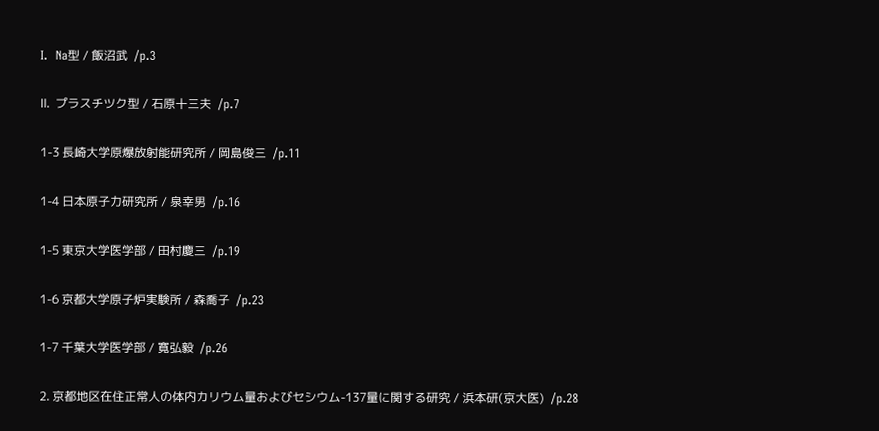Ⅰ.  Na型 / 飯沼武  /p.3

Ⅱ.  プラスチツク型 / 石原十三夫  /p.7

1-3 長崎大学原爆放射能研究所 / 岡島俊三  /p.11

1-4 日本原子力研究所 / 泉幸男  /p.16

1-5 東京大学医学部 / 田村慶三  /p.19

1-6 京都大学原子炉実験所 / 森喬子  /p.23

1-7 千葉大学医学部 / 寛弘毅  /p.26

2. 京都地区在住正常人の体内カリウム量およびセシウム-137量に関する研究 / 浜本研(京大医)  /p.28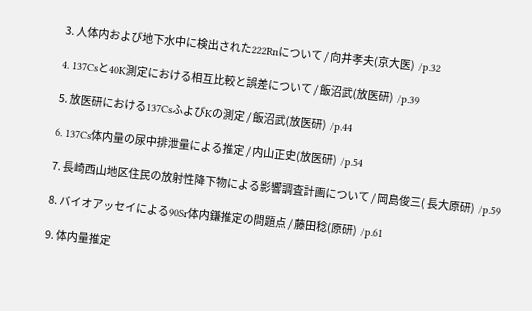3. 人体内および地下水中に検出された222Rnについて / 向井孝夫(京大医)  /p.32

4. 137Csと40K測定における相互比較と誤差について / 飯沼武(放医研)  /p.39

5. 放医研における137CsふよびKの測定 / 飯沼武(放医研)  /p.44

6. 137Cs体内量の尿中排泄量による推定 / 内山正史(放医研)  /p.54

7. 長崎西山地区住民の放射性降下物による影響調査計画について / 岡島俊三( 長大原研)  /p.59

8. バイオアッセイによる90Sr体内鎌推定の問題点 / 藤田稔(原研)  /p.61

9. 体内量推定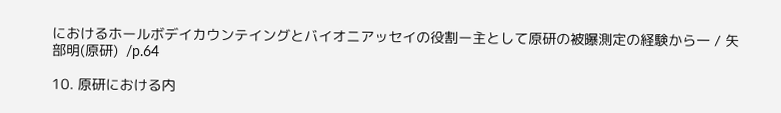におけるホールボデイカウンテイングとバイオニアッセイの役割ー主として原研の被曝測定の経験から一 / 矢部明(原研)  /p.64

10. 原研における内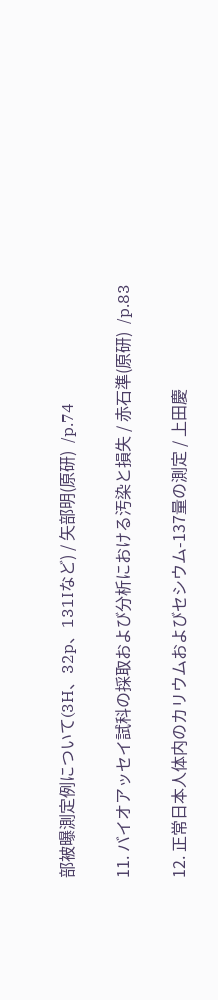部被曝測定例について(3H、32p、131Iなど) / 矢部明(原研)  /p.74

11. バイオアッセイ試科の採取および分析における汚染と損失 / 赤石準(原研)  /p.83

12. 正常日本人体内のカリウムおよびセシウム-137量の測定 / 上田慶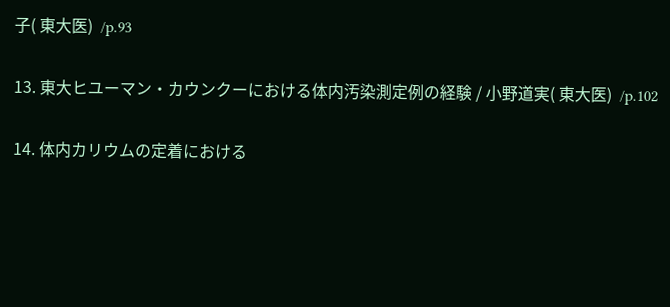子( 東大医)  /p.93

13. 東大ヒユーマン・カウンクーにおける体内汚染測定例の経験 / 小野道実( 東大医)  /p.102

14. 体内カリウムの定着における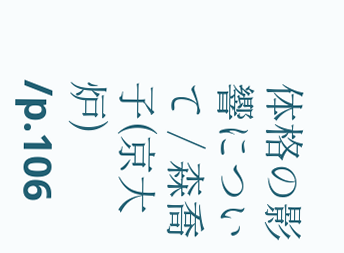体格の影響について / 森喬子(京大炉)  /p.106